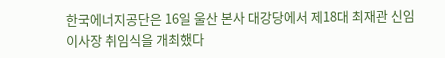한국에너지공단은 16일 울산 본사 대강당에서 제18대 최재관 신임 이사장 취임식을 개최했다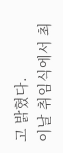고 밝혔다.
이날 취임식에서 최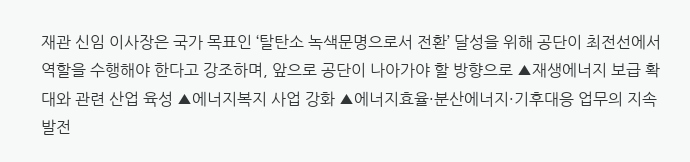재관 신임 이사장은 국가 목표인 ‘탈탄소 녹색문명으로서 전환’ 달성을 위해 공단이 최전선에서 역할을 수행해야 한다고 강조하며, 앞으로 공단이 나아가야 할 방향으로 ▲재생에너지 보급 확대와 관련 산업 육성 ▲에너지복지 사업 강화 ▲에너지효율·분산에너지·기후대응 업무의 지속 발전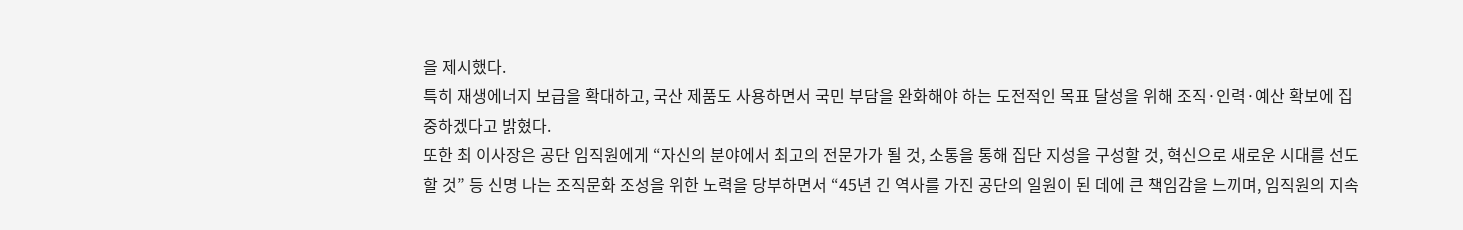을 제시했다.
특히 재생에너지 보급을 확대하고, 국산 제품도 사용하면서 국민 부담을 완화해야 하는 도전적인 목표 달성을 위해 조직·인력·예산 확보에 집중하겠다고 밝혔다.
또한 최 이사장은 공단 임직원에게 “자신의 분야에서 최고의 전문가가 될 것, 소통을 통해 집단 지성을 구성할 것, 혁신으로 새로운 시대를 선도할 것” 등 신명 나는 조직문화 조성을 위한 노력을 당부하면서 “45년 긴 역사를 가진 공단의 일원이 된 데에 큰 책임감을 느끼며, 임직원의 지속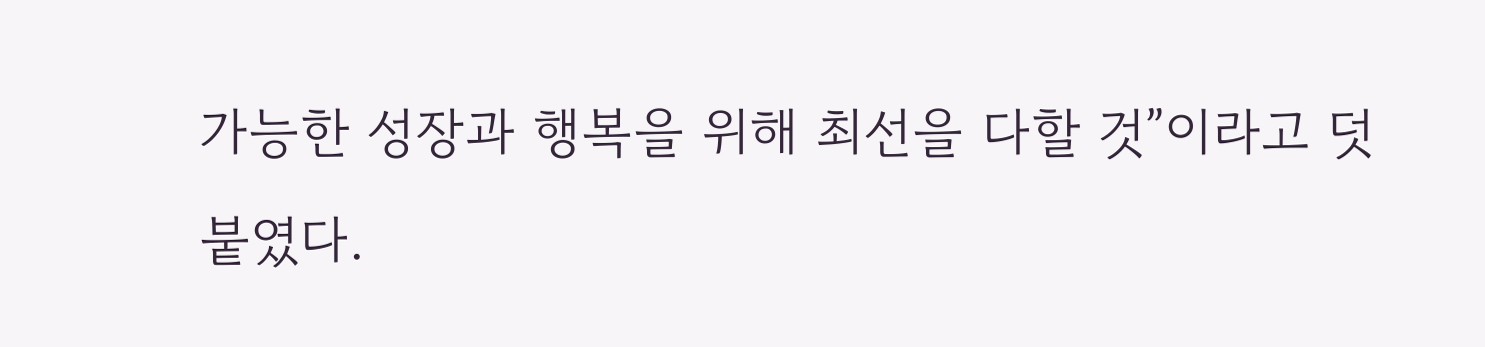가능한 성장과 행복을 위해 최선을 다할 것”이라고 덧붙였다.